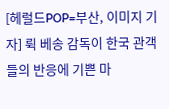[헤럴드POP=부산, 이미지 기자] 뤽 베송 감독이 한국 관객들의 반응에 기쁜 마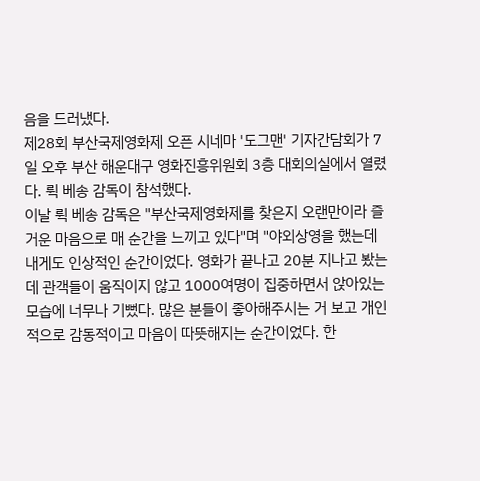음을 드러냈다.
제28회 부산국제영화제 오픈 시네마 '도그맨' 기자간담회가 7일 오후 부산 해운대구 영화진흥위원회 3층 대회의실에서 열렸다. 뤽 베송 감독이 참석했다.
이날 뤽 베송 감독은 "부산국제영화제를 찾은지 오랜만이라 즐거운 마음으로 매 순간을 느끼고 있다"며 "야외상영을 했는데 내게도 인상적인 순간이었다. 영화가 끝나고 20분 지나고 봤는데 관객들이 움직이지 않고 1000여명이 집중하면서 앉아있는 모습에 너무나 기뻤다. 많은 분들이 좋아해주시는 거 보고 개인적으로 감동적이고 마음이 따뜻해지는 순간이었다. 한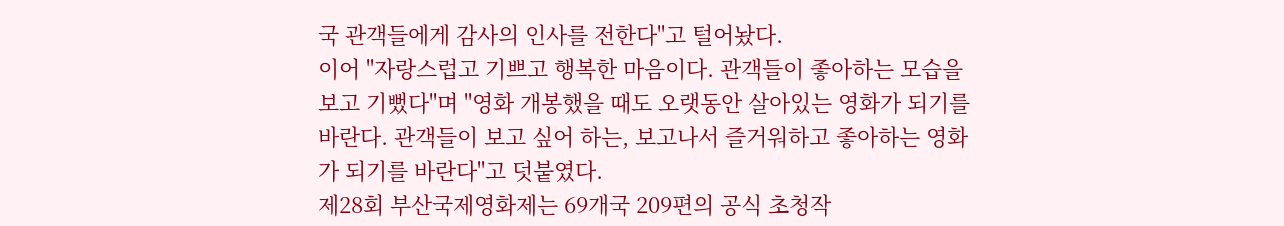국 관객들에게 감사의 인사를 전한다"고 털어놨다.
이어 "자랑스럽고 기쁘고 행복한 마음이다. 관객들이 좋아하는 모습을 보고 기뻤다"며 "영화 개봉했을 때도 오랫동안 살아있는 영화가 되기를 바란다. 관객들이 보고 싶어 하는, 보고나서 즐거워하고 좋아하는 영화가 되기를 바란다"고 덧붙였다.
제28회 부산국제영화제는 69개국 209편의 공식 초청작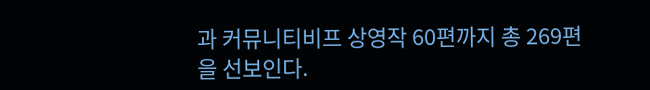과 커뮤니티비프 상영작 60편까지 총 269편을 선보인다.